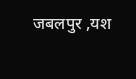जबलपुर ,यश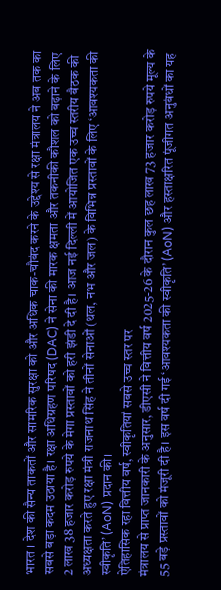भारत । देश की सैन्य ताकतों और सामरिक सुरक्षा को और अधिक चाक-चौबंद करने के उद्देश्य से रक्षा मंत्रालय ने अब तक का सबसे बड़ा कदम उठाया है। रक्षा अधिग्रहण परिषद (DAC) ने सेना की मारक क्षमता और तकनीकी कौशल को बढ़ाने के लिए 2 लाख 38 हजार करोड़ रुपये के मेगा प्रस्तावों को हरी झंडी दे दी है। आज नई दिल्ली में आयोजित एक उच्च स्तरीय बैठक की अध्यक्षता करते हुए रक्षा मंत्री राजनाथ सिंह ने तीनों सेनाओं (थल, नभ और जल) के विभिन्न प्रस्तावों के लिए ‘आवश्यकता की स्वीकृति’ (AoN) प्रदान की।
ऐतिहासिक रहा वित्तीय वर्ष, स्वीकृतियां सबसे उच्च स्तर पर
मंत्रालय से प्राप्त जानकारी के अनुसार, डीएसी ने वित्तीय वर्ष 2025-26 के दौरान कुल छह लाख 73 हजार करोड़ रुपये मूल्य के 55 बड़े प्रस्तावों को मंजूरी दी है। इस वर्ष दी गई ‘आवश्यकता की स्वीकृति’ (AoN) और हस्ताक्षरित पूंजीगत अनुबंधों का यह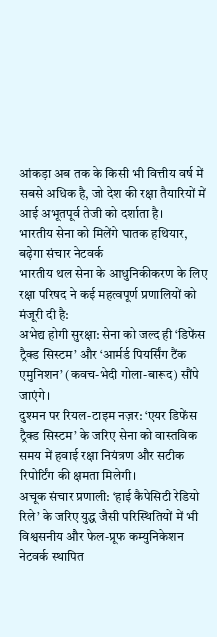आंकड़ा अब तक के किसी भी वित्तीय वर्ष में सबसे अधिक है, जो देश की रक्षा तैयारियों में आई अभूतपूर्व तेजी को दर्शाता है।
भारतीय सेना को मिलेंगे घातक हथियार, बढ़ेगा संचार नेटवर्क
भारतीय थल सेना के आधुनिकीकरण के लिए रक्षा परिषद ने कई महत्वपूर्ण प्रणालियों को मंजूरी दी है:
अभेद्य होगी सुरक्षा: सेना को जल्द ही ‘डिफेंस ट्रैक्ड सिस्टम’ और ‘आर्मर्ड पियर्सिंग टैंक एमुनिशन’ (कवच-भेदी गोला-बारूद) सौंपे जाएंगे।
दुश्मन पर रियल-टाइम नज़र: ‘एयर डिफेंस ट्रैक्ड सिस्टम’ के जरिए सेना को वास्तविक समय में हवाई रक्षा नियंत्रण और सटीक रिपोर्टिंग की क्षमता मिलेगी।
अचूक संचार प्रणाली: ‘हाई कैपेसिटी रेडियो रिले’ के जरिए युद्ध जैसी परिस्थितियों में भी विश्वसनीय और फेल-प्रूफ कम्युनिकेशन नेटवर्क स्थापित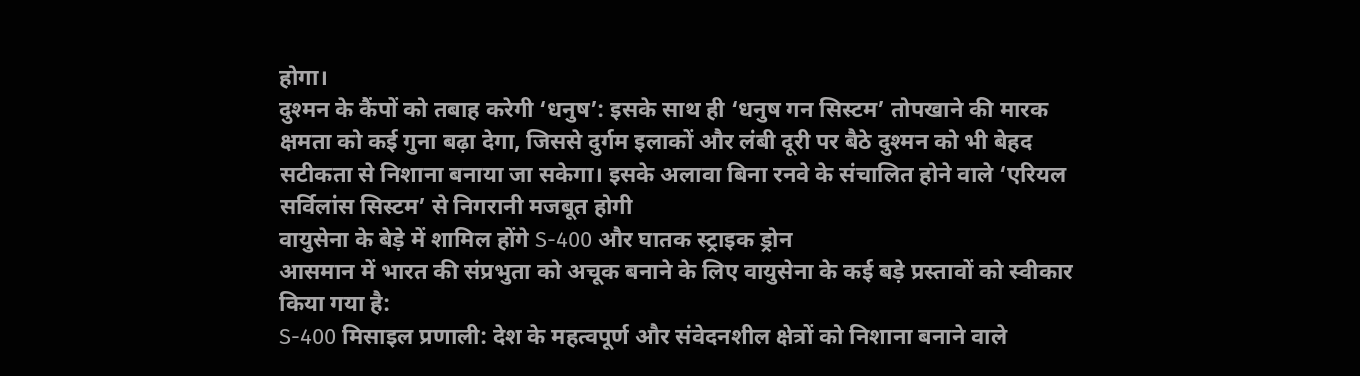होगा।
दुश्मन के कैंपों को तबाह करेगी ‘धनुष’: इसके साथ ही ‘धनुष गन सिस्टम’ तोपखाने की मारक क्षमता को कई गुना बढ़ा देगा, जिससे दुर्गम इलाकों और लंबी दूरी पर बैठे दुश्मन को भी बेहद सटीकता से निशाना बनाया जा सकेगा। इसके अलावा बिना रनवे के संचालित होने वाले ‘एरियल सर्विलांस सिस्टम’ से निगरानी मजबूत होगी
वायुसेना के बेड़े में शामिल होंगे S-400 और घातक स्ट्राइक ड्रोन
आसमान में भारत की संप्रभुता को अचूक बनाने के लिए वायुसेना के कई बड़े प्रस्तावों को स्वीकार किया गया है:
S-400 मिसाइल प्रणाली: देश के महत्वपूर्ण और संवेदनशील क्षेत्रों को निशाना बनाने वाले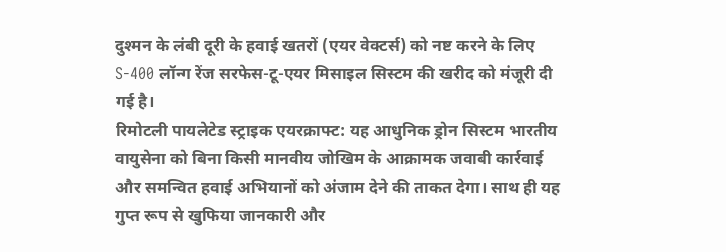दुश्मन के लंबी दूरी के हवाई खतरों (एयर वेक्टर्स) को नष्ट करने के लिए S-400 लॉन्ग रेंज सरफेस-टू-एयर मिसाइल सिस्टम की खरीद को मंजूरी दी गई है।
रिमोटली पायलेटेड स्ट्राइक एयरक्राफ्ट: यह आधुनिक ड्रोन सिस्टम भारतीय वायुसेना को बिना किसी मानवीय जोखिम के आक्रामक जवाबी कार्रवाई और समन्वित हवाई अभियानों को अंजाम देने की ताकत देगा। साथ ही यह गुप्त रूप से खुफिया जानकारी और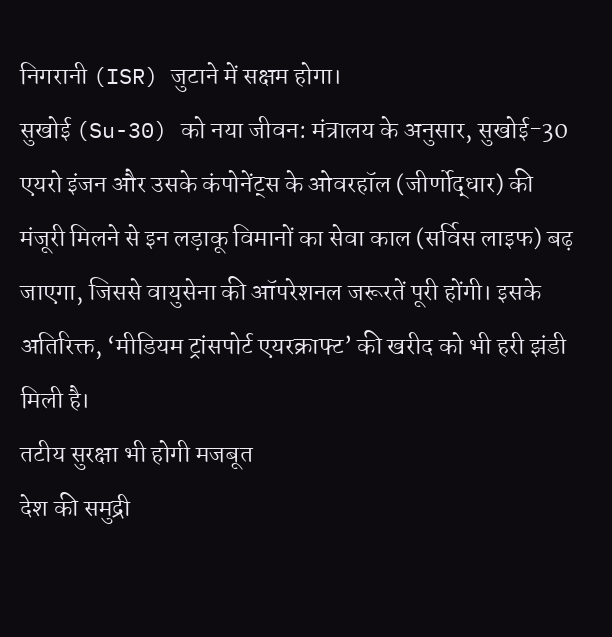निगरानी (ISR) जुटाने में सक्षम होगा।
सुखोई (Su-30) को नया जीवन: मंत्रालय के अनुसार, सुखोई-30 एयरो इंजन और उसके कंपोनेंट्स के ओवरहॉल (जीर्णोद्धार) की मंजूरी मिलने से इन लड़ाकू विमानों का सेवा काल (सर्विस लाइफ) बढ़ जाएगा, जिससे वायुसेना की ऑपरेशनल जरूरतें पूरी होंगी। इसके अतिरिक्त, ‘मीडियम ट्रांसपोर्ट एयरक्राफ्ट’ की खरीद को भी हरी झंडी मिली है।
तटीय सुरक्षा भी होगी मजबूत
देश की समुद्री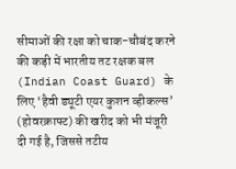सीमाओं की रक्षा को चाक-चौबंद करने की कड़ी में भारतीय तट रक्षक बल (Indian Coast Guard) के लिए ‘हैवी ड्यूटी एयर कुशन व्हीकल्स’ (होवरक्राफ्ट) की खरीद को भी मंजूरी दी गई है, जिससे तटीय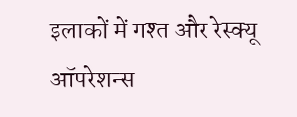इलाकों में गश्त और रेस्क्यू ऑपरेशन्स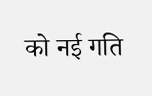को नई गति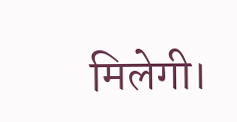मिलेगी।